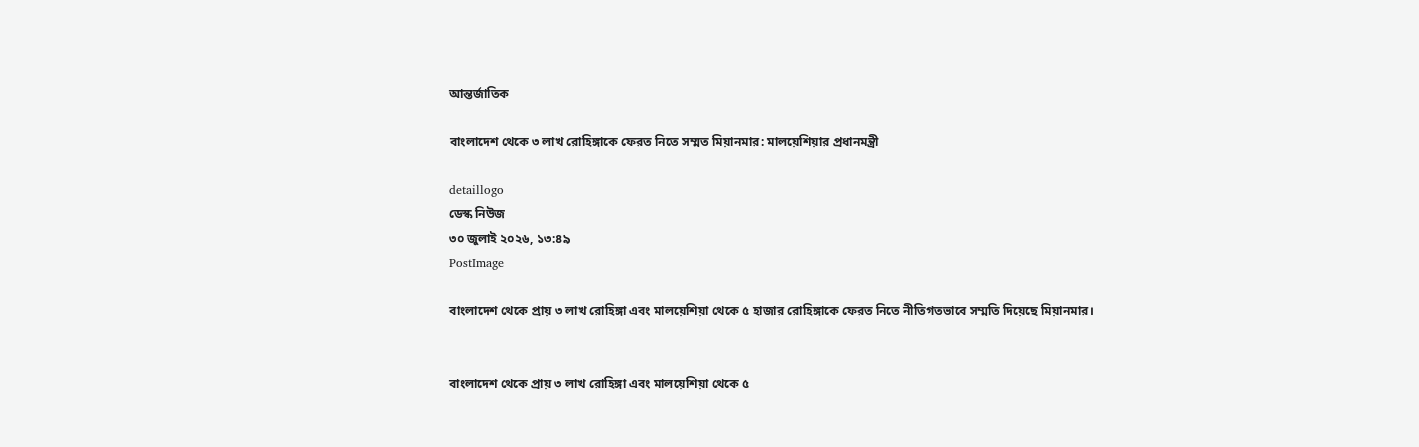আন্তর্জাতিক

বাংলাদেশ থেকে ৩ লাখ রোহিঙ্গাকে ফেরত নিতে সম্মত মিয়ানমার: মালয়েশিয়ার প্রধানমন্ত্রী

detaillogo
ডেস্ক নিউজ
৩০ জুলাই ২০২৬, ১৩:৪৯
PostImage

বাংলাদেশ থেকে প্রায় ৩ লাখ রোহিঙ্গা এবং মালয়েশিয়া থেকে ৫ হাজার রোহিঙ্গাকে ফেরত নিতে নীতিগতভাবে সম্মতি দিয়েছে মিয়ানমার।


বাংলাদেশ থেকে প্রায় ৩ লাখ রোহিঙ্গা এবং মালয়েশিয়া থেকে ৫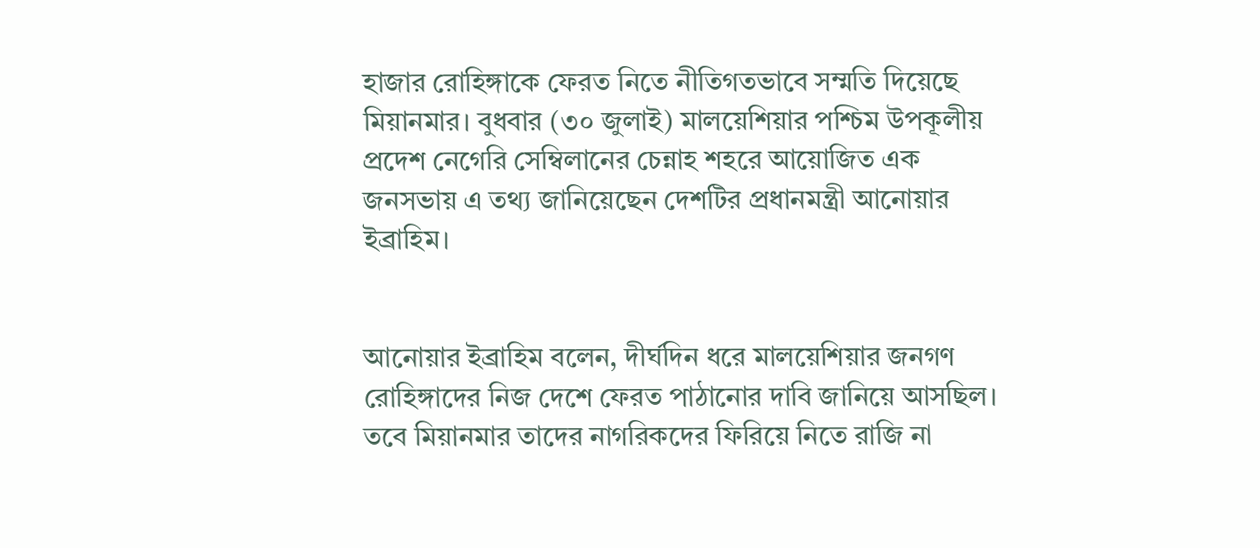হাজার রোহিঙ্গাকে ফেরত নিতে নীতিগতভাবে সম্মতি দিয়েছে মিয়ানমার। বুধবার (৩০ জুলাই) মালয়েশিয়ার পশ্চিম উপকূলীয় প্রদেশ নেগেরি সেম্বিলানের চেন্নাহ শহরে আয়োজিত এক জনসভায় এ তথ্য জানিয়েছেন দেশটির প্রধানমন্ত্রী আনোয়ার ইব্রাহিম।


আনোয়ার ইব্রাহিম বলেন, দীর্ঘদিন ধরে মালয়েশিয়ার জনগণ রোহিঙ্গাদের নিজ দেশে ফেরত পাঠানোর দাবি জানিয়ে আসছিল। তবে মিয়ানমার তাদের নাগরিকদের ফিরিয়ে নিতে রাজি না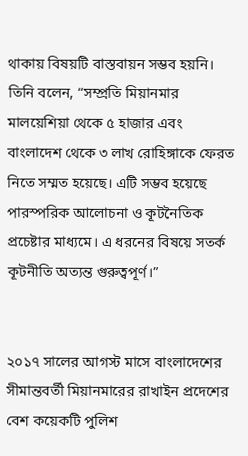থাকায় বিষয়টি বাস্তবায়ন সম্ভব হয়নি। তিনি বলেন, “সম্প্রতি মিয়ানমার মালয়েশিয়া থেকে ৫ হাজার এবং বাংলাদেশ থেকে ৩ লাখ রোহিঙ্গাকে ফেরত নিতে সম্মত হয়েছে। এটি সম্ভব হয়েছে পারস্পরিক আলোচনা ও কূটনৈতিক প্রচেষ্টার মাধ্যমে। এ ধরনের বিষয়ে সতর্ক কূটনীতি অত্যন্ত গুরুত্বপূর্ণ।”


২০১৭ সালের আগস্ট মাসে বাংলাদেশের সীমান্তবর্তী মিয়ানমারের রাখাইন প্রদেশের বেশ কয়েকটি পুলিশ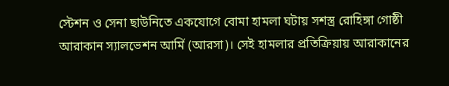স্টেশন ও সেনা ছাউনিতে একযোগে বোমা হামলা ঘটায় সশস্ত্র রোহিঙ্গা গোষ্ঠী আরাকান স্যালভেশন আর্মি (আরসা)। সেই হামলার প্রতিক্রিয়ায় আরাকানের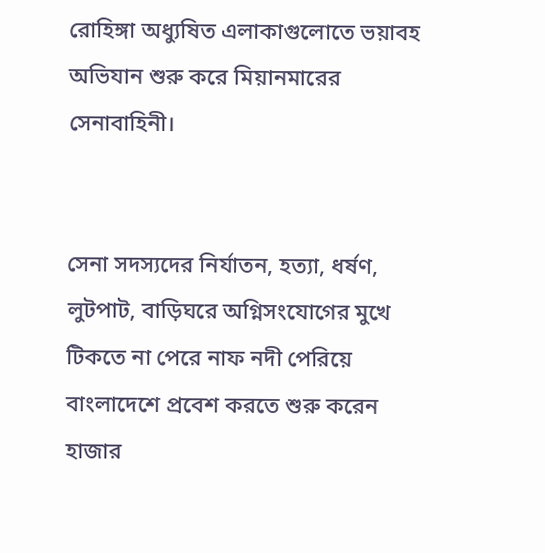রোহিঙ্গা অধ্যুষিত এলাকাগুলোতে ভয়াবহ অভিযান শুরু করে মিয়ানমারের সেনাবাহিনী।


সেনা সদস্যদের নির্যাতন, হত্যা, ধর্ষণ, লুটপাট, বাড়িঘরে অগ্নিসংযোগের মুখে টিকতে না পেরে নাফ নদী পেরিয়ে বাংলাদেশে প্রবেশ করতে শুরু করেন হাজার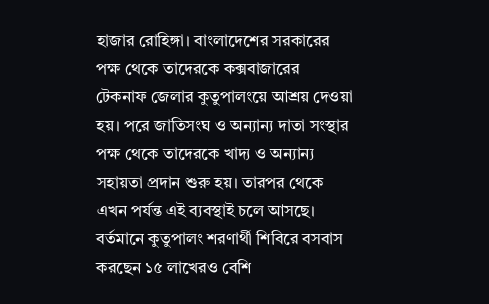হাজার রোহিঙ্গা। বাংলাদেশের সরকারের পক্ষ থেকে তাদেরকে কক্সবাজারের টেকনাফ জেলার কুতুপালংয়ে আশ্রয় দেওয়া হয়। পরে জাতিসংঘ ও অন্যান্য দাতা সংস্থার পক্ষ থেকে তাদেরকে খাদ্য ও অন্যান্য সহায়তা প্রদান শুরু হয়। তারপর থেকে এখন পর্যন্ত এই ব্যবস্থাই চলে আসছে। বর্তমানে কুতুপালং শরণার্থী শিবিরে বসবাস করছেন ১৫ লাখেরও বেশি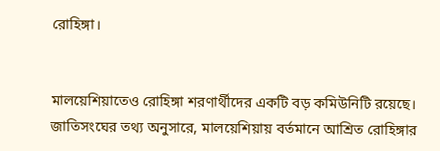রোহিঙ্গা।


মালয়েশিয়াতেও রোহিঙ্গা শরণার্থীদের একটি বড় কমিউনিটি রয়েছে। জাতিসংঘের তথ্য অনুসারে, মালয়েশিয়ায় বর্তমানে আশ্রিত রোহিঙ্গার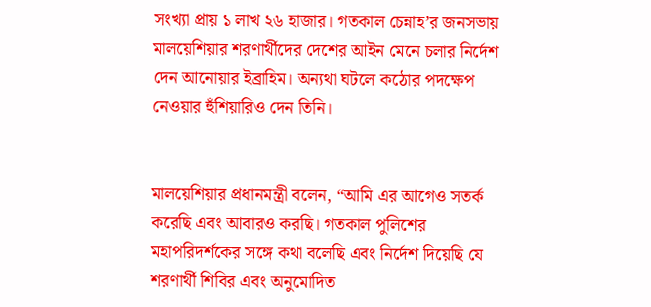সংখ্যা প্রায় ১ লাখ ২৬ হাজার। গতকাল চেন্নাহ’র জনসভায় মালয়েশিয়ার শরণার্থীদের দেশের আইন মেনে চলার নির্দেশ দেন আনোয়ার ইব্রাহিম। অন্যথা ঘটলে কঠোর পদক্ষেপ নেওয়ার হুঁশিয়ারিও দেন তিনি।


মালয়েশিয়ার প্রধানমন্ত্রী বলেন, “আমি এর আগেও সতর্ক করেছি এবং আবারও করছি। গতকাল পুলিশের মহাপরিদর্শকের সঙ্গে কথা বলেছি এবং নির্দেশ দিয়েছি যে শরণার্থী শিবির এবং অনুমোদিত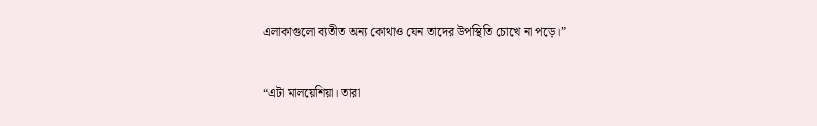এলাকাগুলো ব্যতীত অন্য কোথাও যেন তাদের উপস্থিতি চোখে না পড়ে।”


“এটা মালয়েশিয়া। তারা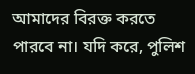আমাদের বিরক্ত করতে পারবে না। যদি করে, পুলিশ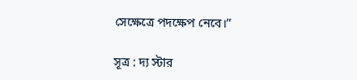সেক্ষেত্রে পদক্ষেপ নেবে।”

সূত্র : দ্য স্টার